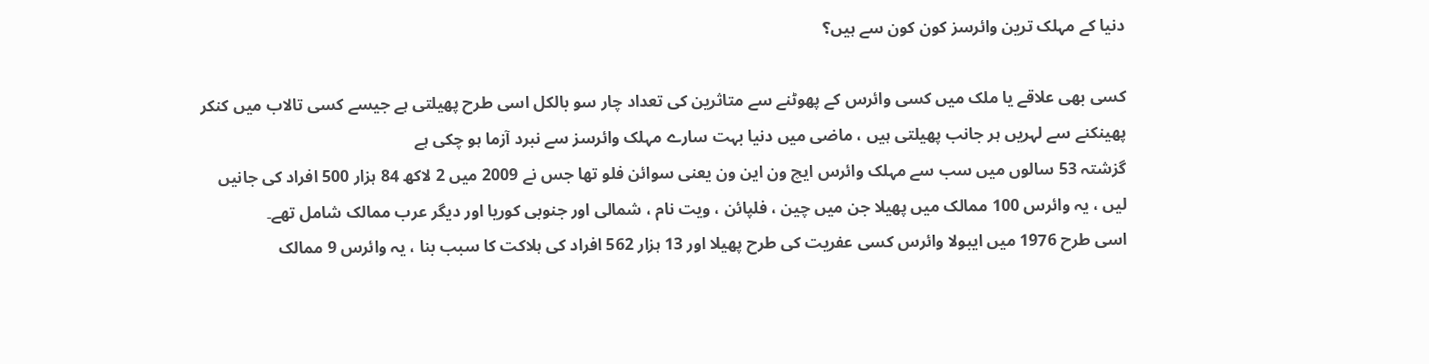دنیا کے مہلک ترین وائرسز کون کون سے ہیں؟

کسی بھی علاقے یا ملک میں کسی وائرس کے پھوٹنے سے متاثرین کی تعداد چار سو بالکل اسی طرح پھیلتی ہے جیسے کسی تالاب میں کنکر پھینکنے سے لہریں ہر جانب پھیلتی ہیں ، ماضی میں دنیا بہت سارے مہلک وائرسز سے نبرد آزما ہو چکی ہے
گزشتہ 53 سالوں میں سب سے مہلک وائرس ایچ ون این ون یعنی سوائن فلو تھا جس نے 2009 میں 2 لاکھ 84 ہزار 500 افراد کی جانیں لیں ، یہ وائرس 100 ممالک میں پھیلا جن میں چین ، فلپائن ، ویت نام ، شمالی اور جنوبی کوریا اور دیگر عرب ممالک شامل تھے۔
اسی طرح 1976 میں ایبولا وائرس کسی عفریت کی طرح پھیلا اور 13 ہزار 562 افراد کی ہلاکت کا سبب بنا ، یہ وائرس 9 ممالک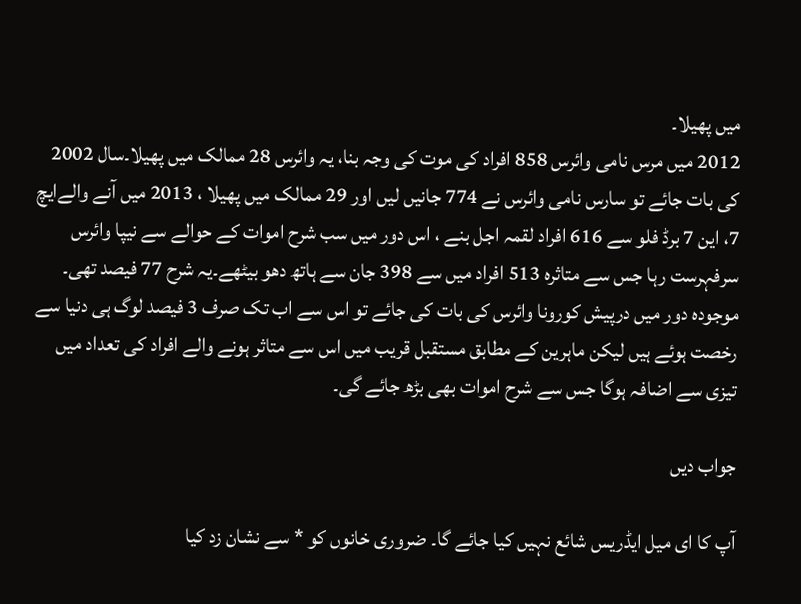میں پھیلا۔
2012 میں مرس نامی وائرس 858 افراد کی موت کی وجہ بنا، یہ وائرس 28 ممالک میں پھیلا۔سال 2002 کی بات جائے تو سارس نامی وائرس نے 774 جانیں لیں اور 29 ممالک میں پھیلا ، 2013 میں آنے والےایچ 7، این 7 برڈ فلو سے 616 افراد لقمہ اجل بنے ، اس دور میں سب شرح اموات کے حوالے سے نیپا وائرس سرفہرست رہا جس سے متاثرہ 513 افراد میں سے 398 جان سے ہاتھ دھو بیٹھے۔یہ شرح 77 فیصد تھی۔
موجودہ دور میں درپیش کورونا وائرس کی بات کی جائے تو اس سے اب تک صرف 3 فیصد لوگ ہی دنیا سے رخصت ہوئے ہیں لیکن ماہرین کے مطابق مستقبل قریب میں اس سے متاثر ہونے والے افراد کی تعداد میں تیزی سے اضافہ ہوگا جس سے شرح اموات بھی بڑھ جائے گی۔

جواب دیں

آپ کا ای میل ایڈریس شائع نہیں کیا جائے گا۔ ضروری خانوں کو * سے نشان زد کیا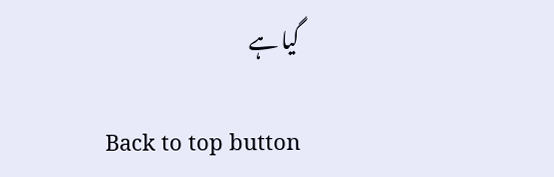گیا ہے

Back to top button